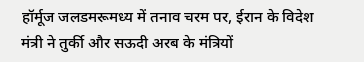हॉर्मूज जलडमरूमध्य में तनाव चरम पर, ईरान के विदेश मंत्री ने तुर्की और सऊदी अरब के मंत्रियों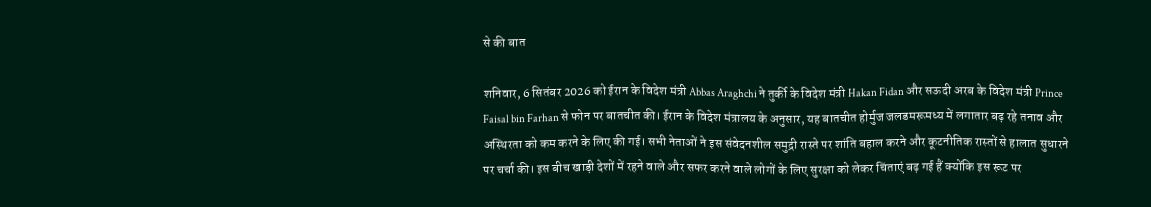से की बात

शनिवार, 6 सितंबर 2026 को ईरान के विदेश मंत्री Abbas Araghchi ने तुर्की के विदेश मंत्री Hakan Fidan और सऊदी अरब के विदेश मंत्री Prince Faisal bin Farhan से फोन पर बातचीत की। ईरान के विदेश मंत्रालय के अनुसार, यह बातचीत होर्मुज जलडमरूमध्य में लगातार बढ़ रहे तनाव और अस्थिरता को कम करने के लिए की गई। सभी नेताओं ने इस संवेदनशील समुद्री रास्ते पर शांति बहाल करने और कूटनीतिक रास्तों से हालात सुधारने पर चर्चा की। इस बीच खाड़ी देशों में रहने वाले और सफर करने वाले लोगों के लिए सुरक्षा को लेकर चिंताएं बढ़ गई हैं क्योंकि इस रूट पर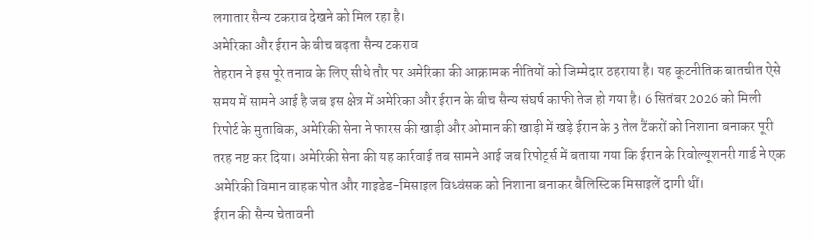लगातार सैन्य टकराव देखने को मिल रहा है।
अमेरिका और ईरान के बीच बढ़ता सैन्य टकराव
तेहरान ने इस पूरे तनाव के लिए सीधे तौर पर अमेरिका की आक्रामक नीतियों को जिम्मेदार ठहराया है। यह कूटनीतिक बातचीत ऐसे समय में सामने आई है जब इस क्षेत्र में अमेरिका और ईरान के बीच सैन्य संघर्ष काफी तेज हो गया है। 6 सितंबर 2026 को मिली रिपोर्ट के मुताबिक, अमेरिकी सेना ने फारस की खाड़ी और ओमान की खाड़ी में खड़े ईरान के 3 तेल टैंकरों को निशाना बनाकर पूरी तरह नष्ट कर दिया। अमेरिकी सेना की यह कार्रवाई तब सामने आई जब रिपोर्ट्स में बताया गया कि ईरान के रिवोल्यूशनरी गार्ड ने एक अमेरिकी विमान वाहक पोत और गाइडेड-मिसाइल विध्वंसक को निशाना बनाकर बैलिस्टिक मिसाइलें दागी थीं।
ईरान की सैन्य चेतावनी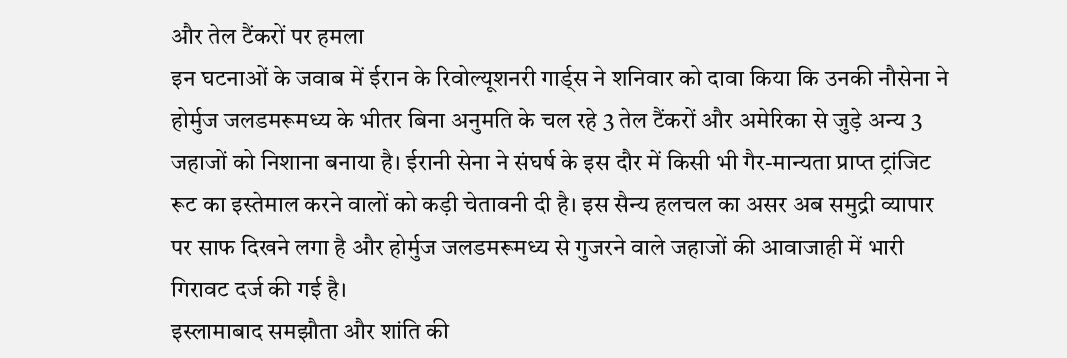और तेल टैंकरों पर हमला
इन घटनाओं के जवाब में ईरान के रिवोल्यूशनरी गार्ड्स ने शनिवार को दावा किया कि उनकी नौसेना ने होर्मुज जलडमरूमध्य के भीतर बिना अनुमति के चल रहे 3 तेल टैंकरों और अमेरिका से जुड़े अन्य 3 जहाजों को निशाना बनाया है। ईरानी सेना ने संघर्ष के इस दौर में किसी भी गैर-मान्यता प्राप्त ट्रांजिट रूट का इस्तेमाल करने वालों को कड़ी चेतावनी दी है। इस सैन्य हलचल का असर अब समुद्री व्यापार पर साफ दिखने लगा है और होर्मुज जलडमरूमध्य से गुजरने वाले जहाजों की आवाजाही में भारी गिरावट दर्ज की गई है।
इस्लामाबाद समझौता और शांति की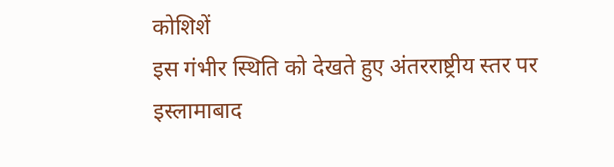कोशिशें
इस गंभीर स्थिति को देखते हुए अंतरराष्ट्रीय स्तर पर इस्लामाबाद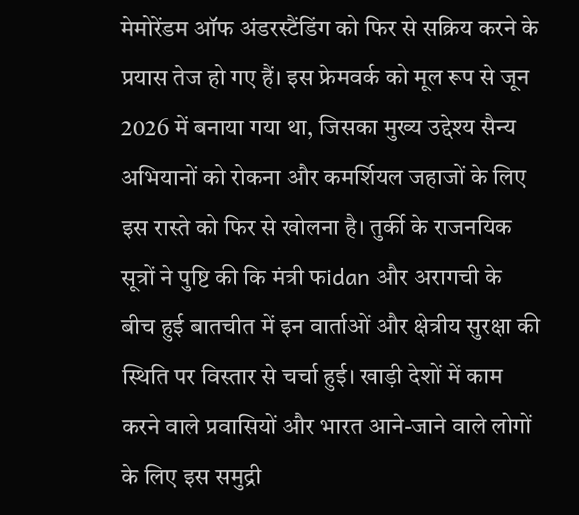मेमोरेंडम ऑफ अंडरस्टैंडिंग को फिर से सक्रिय करने के प्रयास तेज हो गए हैं। इस फ्रेमवर्क को मूल रूप से जून 2026 में बनाया गया था, जिसका मुख्य उद्देश्य सैन्य अभियानों को रोकना और कमर्शियल जहाजों के लिए इस रास्ते को फिर से खोलना है। तुर्की के राजनयिक सूत्रों ने पुष्टि की कि मंत्री फidan और अरागची के बीच हुई बातचीत में इन वार्ताओं और क्षेत्रीय सुरक्षा की स्थिति पर विस्तार से चर्चा हुई। खाड़ी देशों में काम करने वाले प्रवासियों और भारत आने-जाने वाले लोगों के लिए इस समुद्री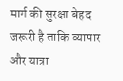मार्ग की सुरक्षा बेहद जरूरी है ताकि व्यापार और यात्रा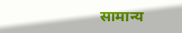सामान्य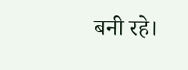बनी रहे।